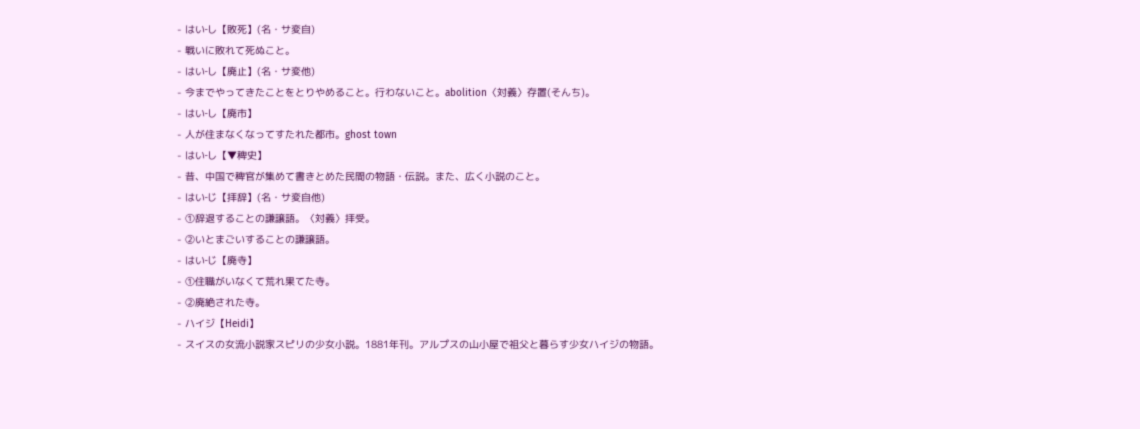- はい‐し【敗死】(名・サ変自)
- 戦いに敗れて死ぬこと。
- はい‐し【廃止】(名・サ変他)
- 今までやってきたことをとりやめること。行わないこと。abolition〈対義〉存置(そんち)。
- はい‐し【廃市】
- 人が住まなくなってすたれた都市。ghost town
- はい‐し【▼稗史】
- 昔、中国で稗官が集めて書きとめた民間の物語・伝説。また、広く小説のこと。
- はい‐じ【拝辞】(名・サ変自他)
- ①辞退することの謙譲語。〈対義〉拝受。
- ②いとまごいすることの謙譲語。
- はい‐じ【廃寺】
- ①住職がいなくて荒れ果てた寺。
- ②廃絶された寺。
- ハイジ【Heidi】
- スイスの女流小説家スピリの少女小説。1881年刊。アルプスの山小屋で祖父と暮らす少女ハイジの物語。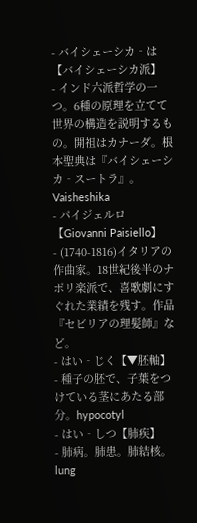- バイシェーシカ‐は【バイシェーシカ派】
- インド六派哲学の一つ。6種の原理を立てて世界の構造を説明するもの。開祖はカナーダ。根本聖典は『バイシェーシカ‐スートラ』。Vaisheshika
- パイジェルロ【Giovanni Paisiello】
- (1740-1816)イタリアの作曲家。18世紀後半のナポリ楽派で、喜歌劇にすぐれた業績を残す。作品『セビリアの理髪師』など。
- はい‐じく【▼胚軸】
- 種子の胚で、子葉をつけている茎にあたる部分。hypocotyl
- はい‐しつ【肺疾】
- 肺病。肺患。肺結核。lung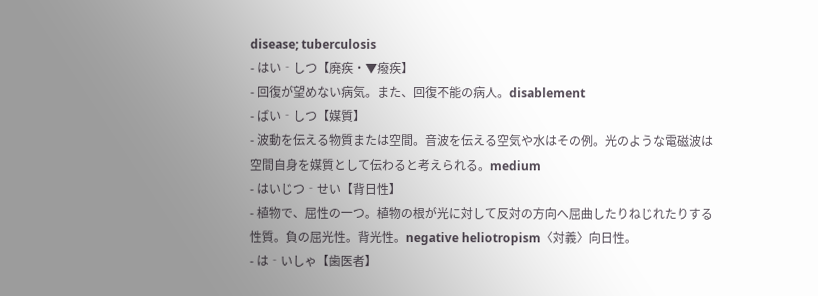disease; tuberculosis
- はい‐しつ【廃疾・▼癈疾】
- 回復が望めない病気。また、回復不能の病人。disablement
- ばい‐しつ【媒質】
- 波動を伝える物質または空間。音波を伝える空気や水はその例。光のような電磁波は空間自身を媒質として伝わると考えられる。medium
- はいじつ‐せい【背日性】
- 植物で、屈性の一つ。植物の根が光に対して反対の方向へ屈曲したりねじれたりする性質。負の屈光性。背光性。negative heliotropism〈対義〉向日性。
- は‐いしゃ【歯医者】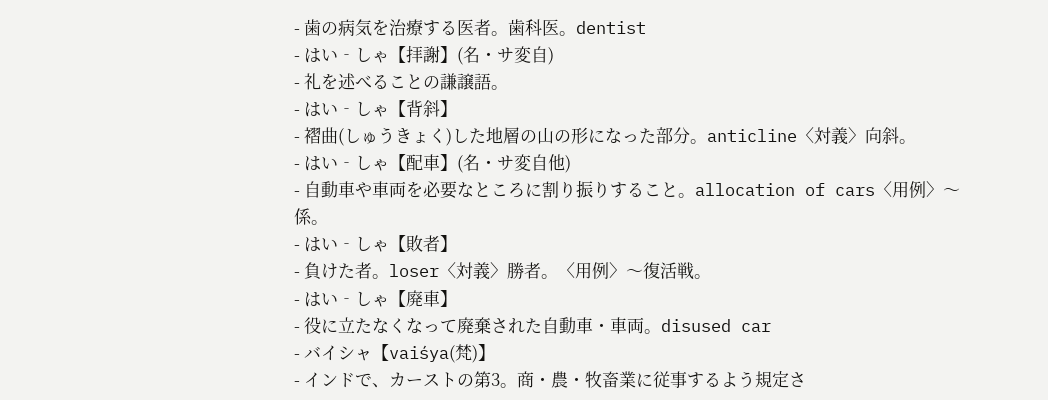- 歯の病気を治療する医者。歯科医。dentist
- はい‐しゃ【拝謝】(名・サ変自)
- 礼を述べることの謙譲語。
- はい‐しゃ【背斜】
- 褶曲(しゅうきょく)した地層の山の形になった部分。anticline〈対義〉向斜。
- はい‐しゃ【配車】(名・サ変自他)
- 自動車や車両を必要なところに割り振りすること。allocation of cars〈用例〉〜係。
- はい‐しゃ【敗者】
- 負けた者。loser〈対義〉勝者。〈用例〉〜復活戦。
- はい‐しゃ【廃車】
- 役に立たなくなって廃棄された自動車・車両。disused car
- バイシャ【vaiśya(梵)】
- インドで、カーストの第3。商・農・牧畜業に従事するよう規定さ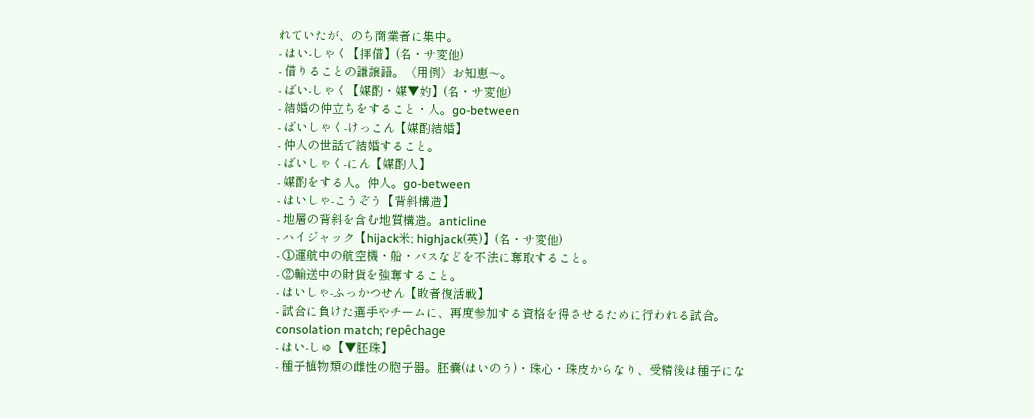れていたが、のち商業者に集中。
- はい‐しゃく【拝借】(名・サ変他)
- 借りることの謙譲語。〈用例〉お知恵〜。
- ばい‐しゃく【媒酌・媒▼妁】(名・サ変他)
- 結婚の仲立ちをすること・人。go-between
- ばいしゃく‐けっこん【媒酌結婚】
- 仲人の世話で結婚すること。
- ばいしゃく‐にん【媒酌人】
- 媒酌をする人。仲人。go-between
- はいしゃ‐こうぞう【背斜構造】
- 地層の背斜を含む地質構造。anticline
- ハイジャック【hijack米; highjack(英)】(名・サ変他)
- ①運航中の航空機・船・バスなどを不法に奪取すること。
- ②輸送中の財貨を強奪すること。
- はいしゃ‐ふっかつせん【敗者復活戦】
- 試合に負けた選手やチームに、再度参加する資格を得させるために行われる試合。consolation match; repêchage
- はい‐しゅ【▼胚珠】
- 種子植物類の雌性の胞子器。胚嚢(はいのう)・珠心・珠皮からなり、受精後は種子にな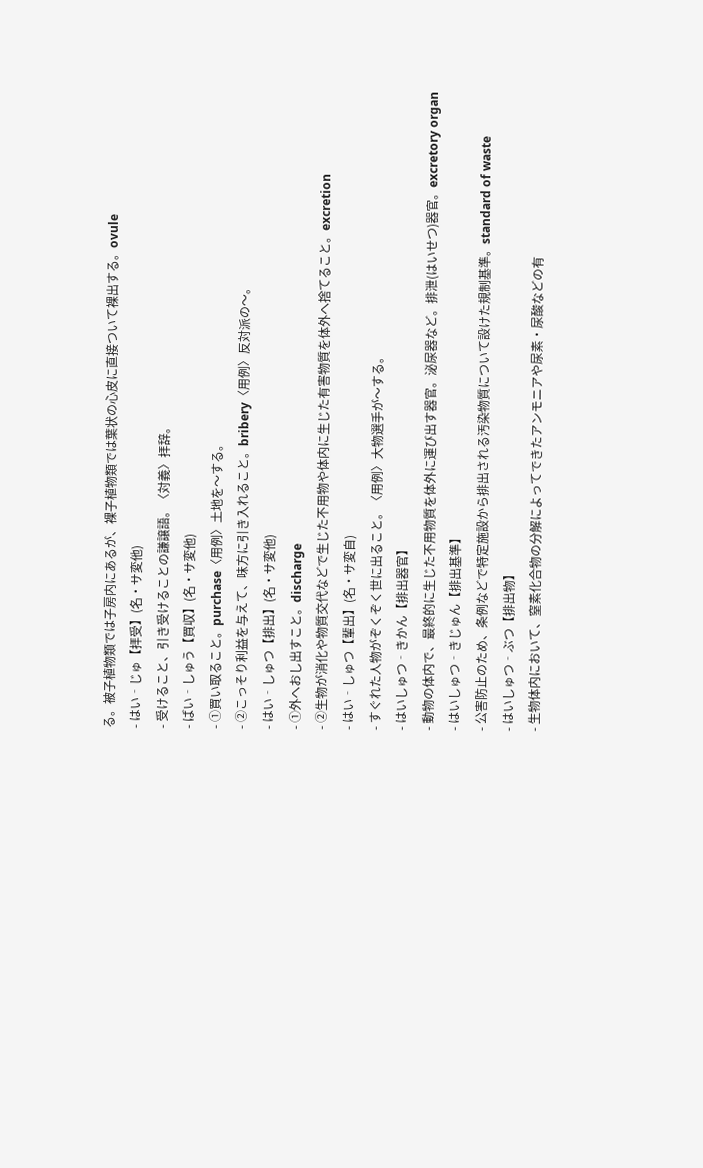る。被子植物類では子房内にあるが、裸子植物類では葉状の心皮に直接ついて裸出する。ovule
- はい‐じゅ【拝受】(名・サ変他)
- 受けること、引き受けることの謙譲語。〈対義〉拝辞。
- ばい‐しゅう【買収】(名・サ変他)
- ①買い取ること。purchase〈用例〉土地を〜する。
- ②こっそり利益を与えて、味方に引き入れること。bribery〈用例〉反対派の〜。
- はい‐しゅつ【排出】(名・サ変他)
- ①外へおし出すこと。discharge
- ②生物が消化や物質交代などで生じた不用物や体内に生じた有害物質を体外へ捨てること。excretion
- はい‐しゅつ【輩出】(名・サ変自)
- すぐれた人物がぞくぞく世に出ること。〈用例〉大物選手が〜する。
- はいしゅつ‐きかん【排出器官】
- 動物の体内で、最終的に生じた不用物質を体外に運び出す器官。泌尿器など。排泄(はいせつ)器官。excretory organ
- はいしゅつ‐きじゅん【排出基準】
- 公害防止のため、条例などで特定施設から排出される汚染物質について設けた規制基準。standard of waste
- はいしゅつ‐ぶつ【排出物】
- 生物体内において、窒素化合物の分解によってできたアンモニアや尿素・尿酸などの有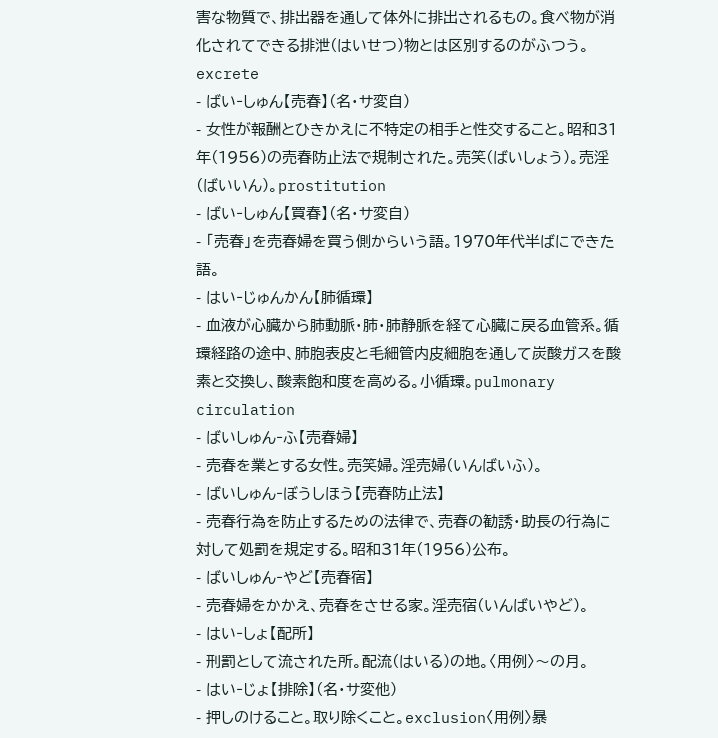害な物質で、排出器を通して体外に排出されるもの。食べ物が消化されてできる排泄(はいせつ)物とは区別するのがふつう。excrete
- ばい‐しゅん【売春】(名・サ変自)
- 女性が報酬とひきかえに不特定の相手と性交すること。昭和31年(1956)の売春防止法で規制された。売笑(ばいしょう)。売淫(ばいいん)。prostitution
- ばい‐しゅん【買春】(名・サ変自)
- 「売春」を売春婦を買う側からいう語。1970年代半ばにできた語。
- はい‐じゅんかん【肺循環】
- 血液が心臓から肺動脈・肺・肺静脈を経て心臓に戻る血管系。循環経路の途中、肺胞表皮と毛細管内皮細胞を通して炭酸ガスを酸素と交換し、酸素飽和度を高める。小循環。pulmonary circulation
- ばいしゅん‐ふ【売春婦】
- 売春を業とする女性。売笑婦。淫売婦(いんばいふ)。
- ばいしゅん‐ぼうしほう【売春防止法】
- 売春行為を防止するための法律で、売春の勧誘・助長の行為に対して処罰を規定する。昭和31年(1956)公布。
- ばいしゅん‐やど【売春宿】
- 売春婦をかかえ、売春をさせる家。淫売宿(いんばいやど)。
- はい‐しょ【配所】
- 刑罰として流された所。配流(はいる)の地。〈用例〉〜の月。
- はい‐じょ【排除】(名・サ変他)
- 押しのけること。取り除くこと。exclusion〈用例〉暴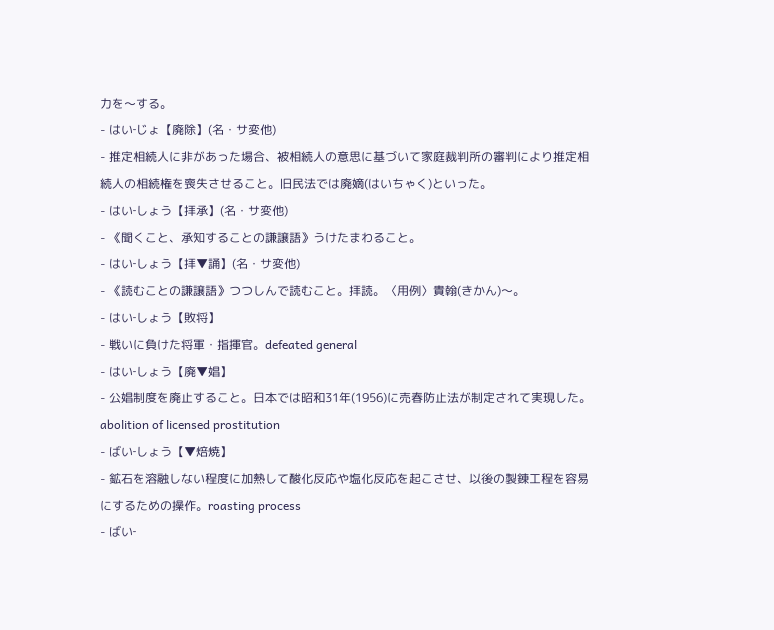力を〜する。
- はい‐じょ【廃除】(名・サ変他)
- 推定相続人に非があった場合、被相続人の意思に基づいて家庭裁判所の審判により推定相続人の相続権を喪失させること。旧民法では廃嫡(はいちゃく)といった。
- はい‐しょう【拝承】(名・サ変他)
- 《聞くこと、承知することの謙譲語》うけたまわること。
- はい‐しょう【拝▼誦】(名・サ変他)
- 《読むことの謙譲語》つつしんで読むこと。拝読。〈用例〉貴翰(きかん)〜。
- はい‐しょう【敗将】
- 戦いに負けた将軍・指揮官。defeated general
- はい‐しょう【廃▼娼】
- 公娼制度を廃止すること。日本では昭和31年(1956)に売春防止法が制定されて実現した。abolition of licensed prostitution
- ばい‐しょう【▼焙焼】
- 鉱石を溶融しない程度に加熱して酸化反応や塩化反応を起こさせ、以後の製錬工程を容易にするための操作。roasting process
- ばい‐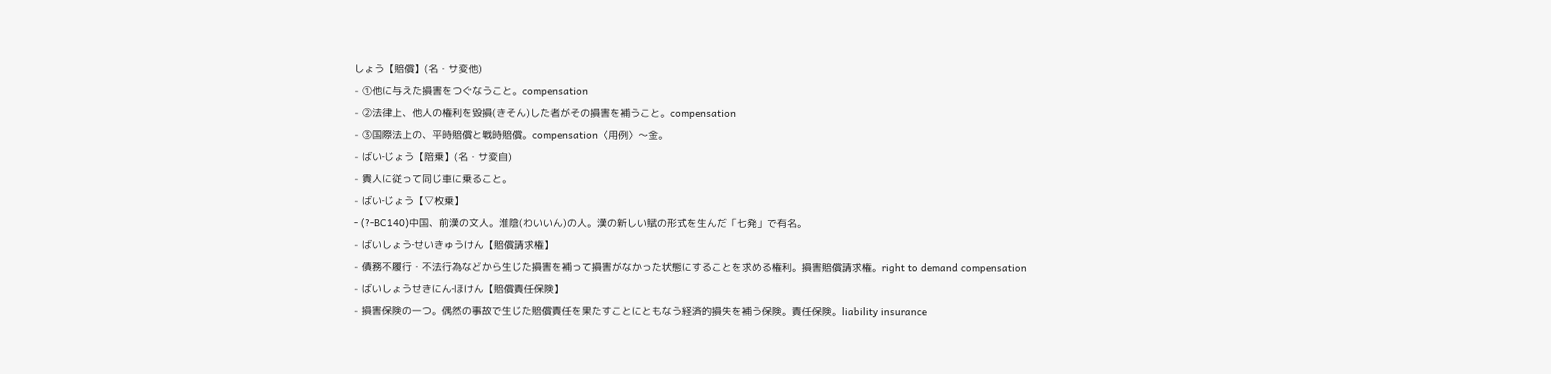しょう【賠償】(名・サ変他)
- ①他に与えた損害をつぐなうこと。compensation
- ②法律上、他人の権利を毀損(きそん)した者がその損害を補うこと。compensation
- ③国際法上の、平時賠償と戦時賠償。compensation〈用例〉〜金。
- ばい‐じょう【陪乗】(名・サ変自)
- 貴人に従って同じ車に乗ること。
- ばい‐じょう【▽枚乗】
- (?-BC140)中国、前漢の文人。淮陰(わいいん)の人。漢の新しい賦の形式を生んだ「七発」で有名。
- ばいしょう‐せいきゅうけん【賠償請求権】
- 債務不履行・不法行為などから生じた損害を補って損害がなかった状態にすることを求める権利。損害賠償請求権。right to demand compensation
- ばいしょうせきにん‐ほけん【賠償責任保険】
- 損害保険の一つ。偶然の事故で生じた賠償責任を果たすことにともなう経済的損失を補う保険。責任保険。liability insurance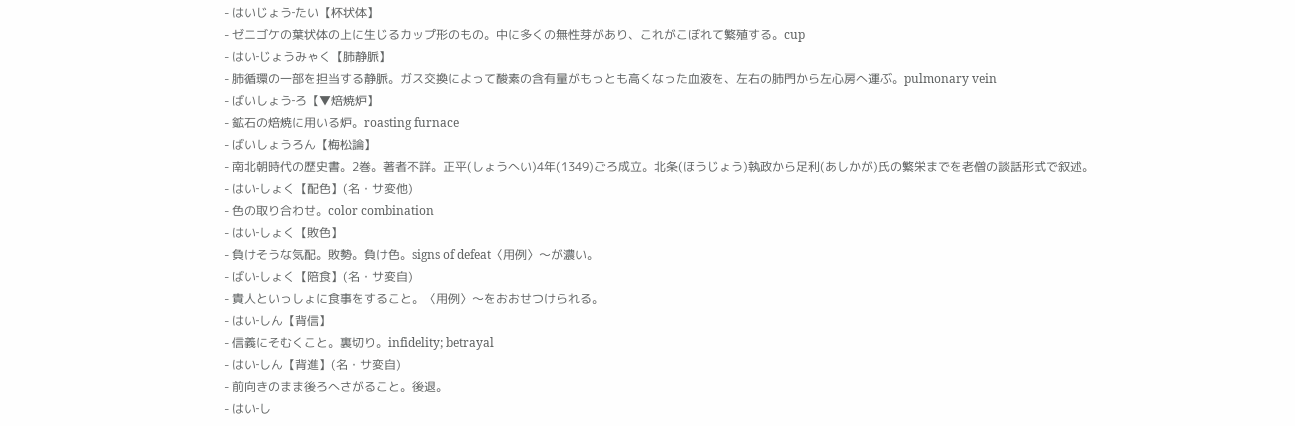- はいじょう‐たい【杯状体】
- ゼニゴケの葉状体の上に生じるカップ形のもの。中に多くの無性芽があり、これがこぼれて繁殖する。cup
- はい‐じょうみゃく【肺静脈】
- 肺循環の一部を担当する静脈。ガス交換によって酸素の含有量がもっとも高くなった血液を、左右の肺門から左心房へ運ぶ。pulmonary vein
- ばいしょう‐ろ【▼焙焼炉】
- 鉱石の焙焼に用いる炉。roasting furnace
- ばいしょうろん【梅松論】
- 南北朝時代の歴史書。2巻。著者不詳。正平(しょうへい)4年(1349)ごろ成立。北条(ほうじょう)執政から足利(あしかが)氏の繁栄までを老僧の談話形式で叙述。
- はい‐しょく【配色】(名・サ変他)
- 色の取り合わせ。color combination
- はい‐しょく【敗色】
- 負けそうな気配。敗勢。負け色。signs of defeat〈用例〉〜が濃い。
- ばい‐しょく【陪食】(名・サ変自)
- 貴人といっしょに食事をすること。〈用例〉〜をおおせつけられる。
- はい‐しん【背信】
- 信義にそむくこと。裏切り。infidelity; betrayal
- はい‐しん【背進】(名・サ変自)
- 前向きのまま後ろへさがること。後退。
- はい‐し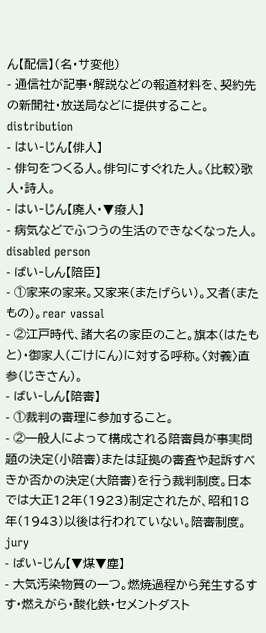ん【配信】(名・サ変他)
- 通信社が記事・解説などの報道材料を、契約先の新聞社・放送局などに提供すること。distribution
- はい‐じん【俳人】
- 俳句をつくる人。俳句にすぐれた人。〈比較〉歌人・詩人。
- はい‐じん【廃人・▼癈人】
- 病気などでふつうの生活のできなくなった人。disabled person
- ばい‐しん【陪臣】
- ①家来の家来。又家来(またげらい)。又者(またもの)。rear vassal
- ②江戸時代、諸大名の家臣のこと。旗本(はたもと)・御家人(ごけにん)に対する呼称。〈対義〉直参(じきさん)。
- ばい‐しん【陪審】
- ①裁判の審理に参加すること。
- ②一般人によって構成される陪審員が事実問題の決定(小陪審)または証拠の審査や起訴すべきか否かの決定(大陪審)を行う裁判制度。日本では大正12年(1923)制定されたが、昭和18年(1943)以後は行われていない。陪審制度。jury
- ばい‐じん【▼煤▼塵】
- 大気汚染物質の一つ。燃焼過程から発生するすす・燃えがら・酸化鉄・セメントダスト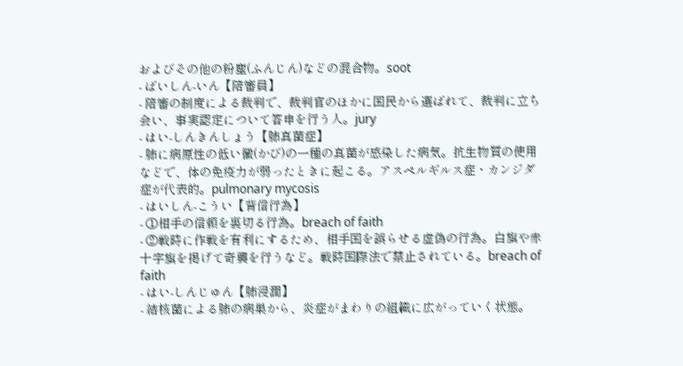およびその他の粉塵(ふんじん)などの混合物。soot
- ばいしん‐いん【陪審員】
- 陪審の制度による裁判で、裁判官のほかに国民から選ばれて、裁判に立ち会い、事実認定について答申を行う人。jury
- はい‐しんきんしょう【肺真菌症】
- 肺に病原性の低い黴(かび)の一種の真菌が感染した病気。抗生物質の使用などで、体の免疫力が弱ったときに起こる。アスペルギルス症・カンジダ症が代表的。pulmonary mycosis
- はいしん‐こうい【背信行為】
- ①相手の信頼を裏切る行為。breach of faith
- ②戦時に作戦を有利にするため、相手国を誤らせる虚偽の行為。白旗や赤十字旗を掲げて奇襲を行うなど。戦時国際法で禁止されている。breach of faith
- はい‐しんじゅん【肺浸潤】
- 結核菌による肺の病巣から、炎症がまわりの組織に広がっていく状態。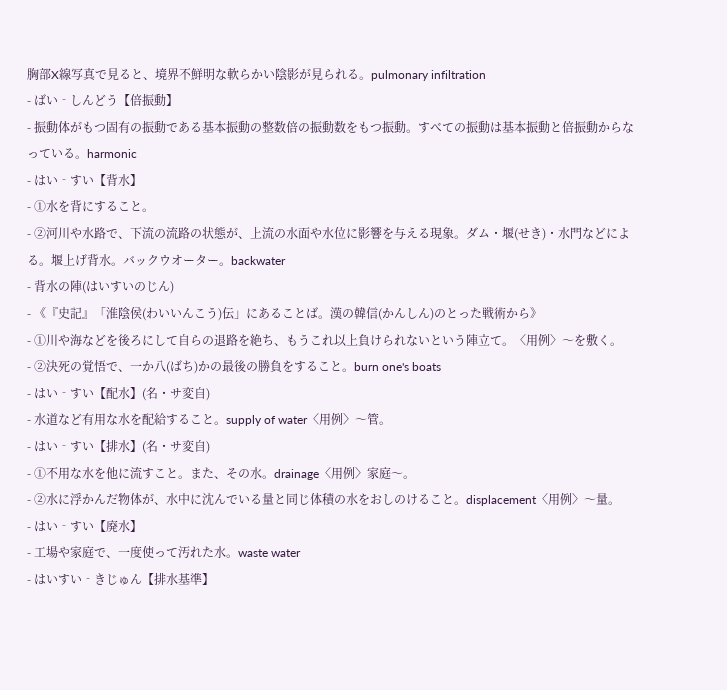胸部X線写真で見ると、境界不鮮明な軟らかい陰影が見られる。pulmonary infiltration
- ばい‐しんどう【倍振動】
- 振動体がもつ固有の振動である基本振動の整数倍の振動数をもつ振動。すべての振動は基本振動と倍振動からなっている。harmonic
- はい‐すい【背水】
- ①水を背にすること。
- ②河川や水路で、下流の流路の状態が、上流の水面や水位に影響を与える現象。ダム・堰(せき)・水門などによる。堰上げ背水。バックウオーター。backwater
- 背水の陣(はいすいのじん)
- 《『史記』「淮陰侯(わいいんこう)伝」にあることば。漢の韓信(かんしん)のとった戦術から》
- ①川や海などを後ろにして自らの退路を絶ち、もうこれ以上負けられないという陣立て。〈用例〉〜を敷く。
- ②決死の覚悟で、一か八(ばち)かの最後の勝負をすること。burn one's boats
- はい‐すい【配水】(名・サ変自)
- 水道など有用な水を配給すること。supply of water〈用例〉〜管。
- はい‐すい【排水】(名・サ変自)
- ①不用な水を他に流すこと。また、その水。drainage〈用例〉家庭〜。
- ②水に浮かんだ物体が、水中に沈んでいる量と同じ体積の水をおしのけること。displacement〈用例〉〜量。
- はい‐すい【廃水】
- 工場や家庭で、一度使って汚れた水。waste water
- はいすい‐きじゅん【排水基準】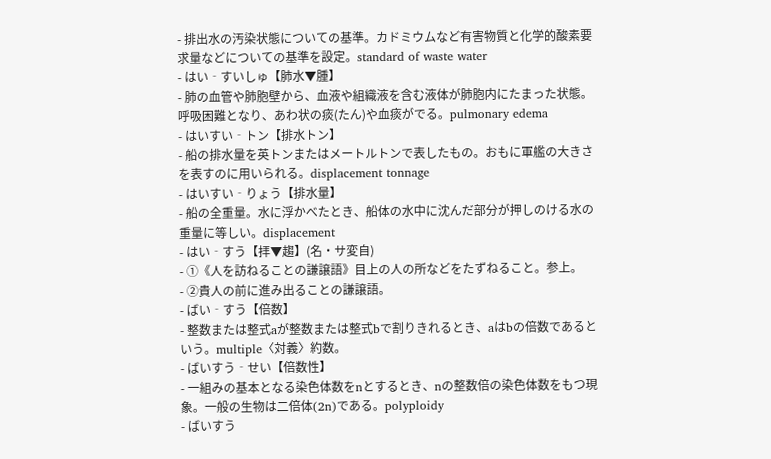- 排出水の汚染状態についての基準。カドミウムなど有害物質と化学的酸素要求量などについての基準を設定。standard of waste water
- はい‐すいしゅ【肺水▼腫】
- 肺の血管や肺胞壁から、血液や組織液を含む液体が肺胞内にたまった状態。呼吸困難となり、あわ状の痰(たん)や血痰がでる。pulmonary edema
- はいすい‐トン【排水トン】
- 船の排水量を英トンまたはメートルトンで表したもの。おもに軍艦の大きさを表すのに用いられる。displacement tonnage
- はいすい‐りょう【排水量】
- 船の全重量。水に浮かべたとき、船体の水中に沈んだ部分が押しのける水の重量に等しい。displacement
- はい‐すう【拝▼趨】(名・サ変自)
- ①《人を訪ねることの謙譲語》目上の人の所などをたずねること。参上。
- ②貴人の前に進み出ることの謙譲語。
- ばい‐すう【倍数】
- 整数または整式aが整数または整式bで割りきれるとき、aはbの倍数であるという。multiple〈対義〉約数。
- ばいすう‐せい【倍数性】
- 一組みの基本となる染色体数をnとするとき、nの整数倍の染色体数をもつ現象。一般の生物は二倍体(2n)である。polyploidy
- ばいすう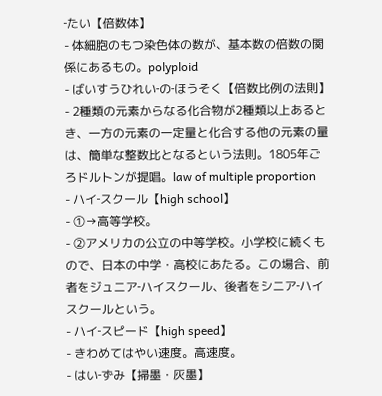‐たい【倍数体】
- 体細胞のもつ染色体の数が、基本数の倍数の関係にあるもの。polyploid
- ばいすうひれい‐の‐ほうそく【倍数比例の法則】
- 2種類の元素からなる化合物が2種類以上あるとき、一方の元素の一定量と化合する他の元素の量は、簡単な整数比となるという法則。1805年ごろドルトンが提唱。law of multiple proportion
- ハイ‐スクール【high school】
- ①→高等学校。
- ②アメリカの公立の中等学校。小学校に続くもので、日本の中学・高校にあたる。この場合、前者をジュニア‐ハイスクール、後者をシニア‐ハイスクールという。
- ハイ‐スピード【high speed】
- きわめてはやい速度。高速度。
- はい‐ずみ【掃墨・灰墨】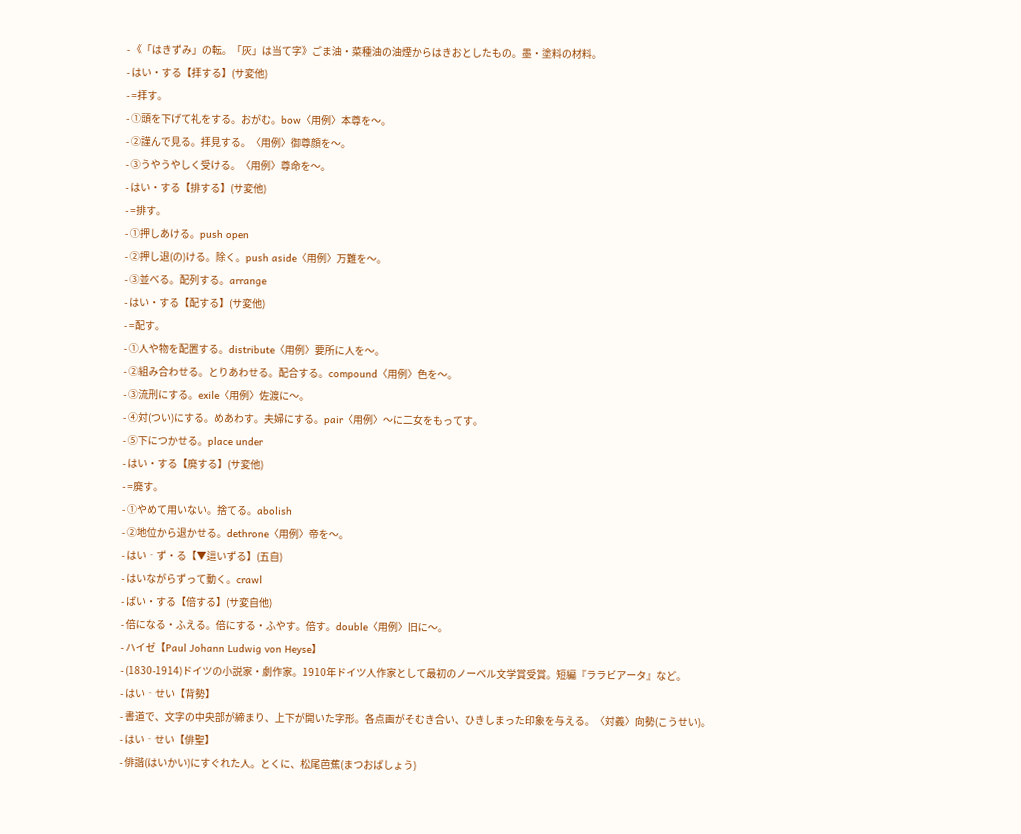- 《「はきずみ」の転。「灰」は当て字》ごま油・菜種油の油煙からはきおとしたもの。墨・塗料の材料。
- はい・する【拝する】(サ変他)
- =拝す。
- ①頭を下げて礼をする。おがむ。bow〈用例〉本尊を〜。
- ②謹んで見る。拝見する。〈用例〉御尊顔を〜。
- ③うやうやしく受ける。〈用例〉尊命を〜。
- はい・する【排する】(サ変他)
- =排す。
- ①押しあける。push open
- ②押し退(の)ける。除く。push aside〈用例〉万難を〜。
- ③並べる。配列する。arrange
- はい・する【配する】(サ変他)
- =配す。
- ①人や物を配置する。distribute〈用例〉要所に人を〜。
- ②組み合わせる。とりあわせる。配合する。compound〈用例〉色を〜。
- ③流刑にする。exile〈用例〉佐渡に〜。
- ④対(つい)にする。めあわす。夫婦にする。pair〈用例〉〜に二女をもってす。
- ⑤下につかせる。place under
- はい・する【廃する】(サ変他)
- =廃す。
- ①やめて用いない。捨てる。abolish
- ②地位から退かせる。dethrone〈用例〉帝を〜。
- はい‐ず・る【▼這いずる】(五自)
- はいながらずって動く。crawl
- ばい・する【倍する】(サ変自他)
- 倍になる・ふえる。倍にする・ふやす。倍す。double〈用例〉旧に〜。
- ハイゼ【Paul Johann Ludwig von Heyse】
- (1830-1914)ドイツの小説家・劇作家。1910年ドイツ人作家として最初のノーベル文学賞受賞。短編『ララビアータ』など。
- はい‐せい【背勢】
- 書道で、文字の中央部が締まり、上下が開いた字形。各点画がそむき合い、ひきしまった印象を与える。〈対義〉向勢(こうせい)。
- はい‐せい【俳聖】
- 俳諧(はいかい)にすぐれた人。とくに、松尾芭蕉(まつおばしょう)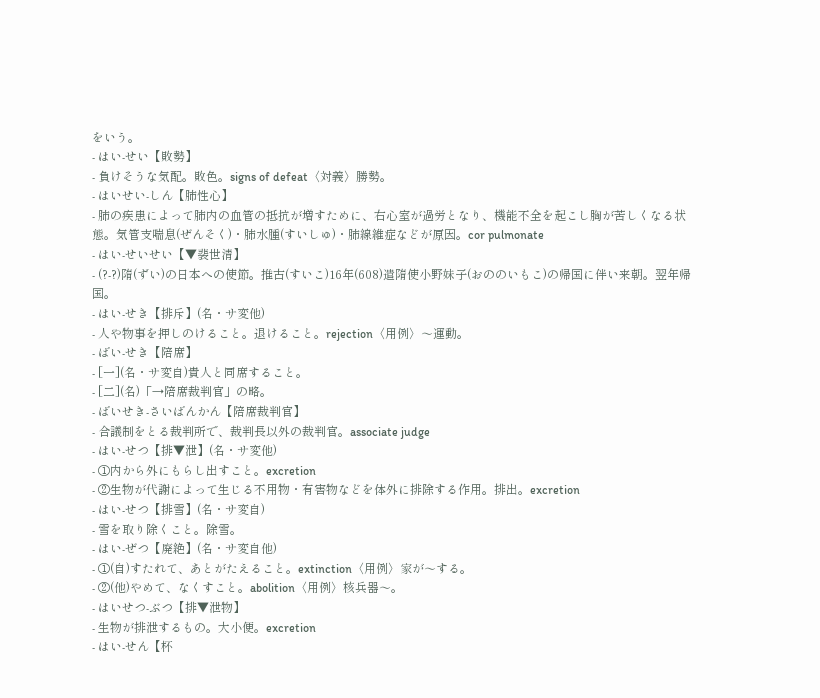をいう。
- はい‐せい【敗勢】
- 負けそうな気配。敗色。signs of defeat〈対義〉勝勢。
- はいせい‐しん【肺性心】
- 肺の疾患によって肺内の血管の抵抗が増すために、右心室が過労となり、機能不全を起こし胸が苦しくなる状態。気管支喘息(ぜんそく)・肺水腫(すいしゅ)・肺線維症などが原因。cor pulmonate
- はい‐せいせい【▼裴世清】
- (?-?)隋(ずい)の日本への使節。推古(すいこ)16年(608)遣隋使小野妹子(おののいもこ)の帰国に伴い来朝。翌年帰国。
- はい‐せき【排斥】(名・サ変他)
- 人や物事を押しのけること。退けること。rejection〈用例〉〜運動。
- ばい‐せき【陪席】
- [一](名・サ変自)貴人と同席すること。
- [二](名)「→陪席裁判官」の略。
- ばいせき‐さいばんかん【陪席裁判官】
- 合議制をとる裁判所で、裁判長以外の裁判官。associate judge
- はい‐せつ【排▼泄】(名・サ変他)
- ①内から外にもらし出すこと。excretion
- ②生物が代謝によって生じる不用物・有害物などを体外に排除する作用。排出。excretion
- はい‐せつ【排雪】(名・サ変自)
- 雪を取り除くこと。除雪。
- はい‐ぜつ【廃絶】(名・サ変自他)
- ①(自)すたれて、あとがたえること。extinction〈用例〉家が〜する。
- ②(他)やめて、なくすこと。abolition〈用例〉核兵器〜。
- はいせつ‐ぶつ【排▼泄物】
- 生物が排泄するもの。大小便。excretion
- はい‐せん【杯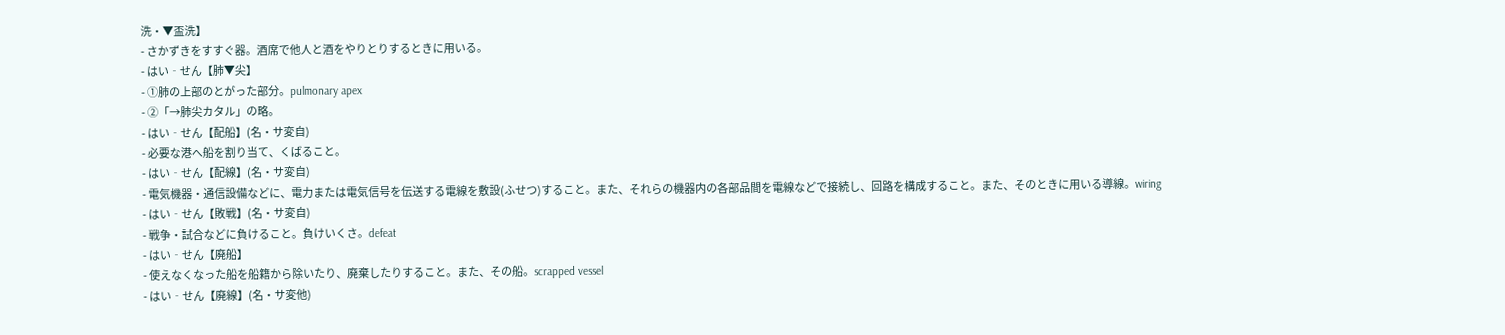洗・▼盃洗】
- さかずきをすすぐ器。酒席で他人と酒をやりとりするときに用いる。
- はい‐せん【肺▼尖】
- ①肺の上部のとがった部分。pulmonary apex
- ②「→肺尖カタル」の略。
- はい‐せん【配船】(名・サ変自)
- 必要な港へ船を割り当て、くばること。
- はい‐せん【配線】(名・サ変自)
- 電気機器・通信設備などに、電力または電気信号を伝送する電線を敷設(ふせつ)すること。また、それらの機器内の各部品間を電線などで接続し、回路を構成すること。また、そのときに用いる導線。wiring
- はい‐せん【敗戦】(名・サ変自)
- 戦争・試合などに負けること。負けいくさ。defeat
- はい‐せん【廃船】
- 使えなくなった船を船籍から除いたり、廃棄したりすること。また、その船。scrapped vessel
- はい‐せん【廃線】(名・サ変他)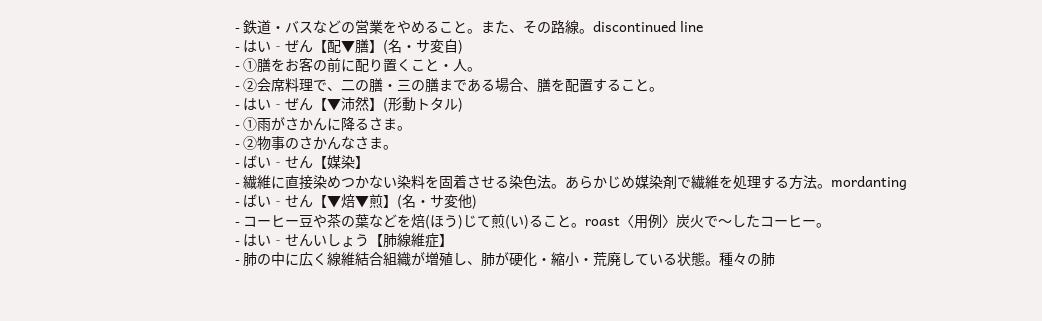- 鉄道・バスなどの営業をやめること。また、その路線。discontinued line
- はい‐ぜん【配▼膳】(名・サ変自)
- ①膳をお客の前に配り置くこと・人。
- ②会席料理で、二の膳・三の膳まである場合、膳を配置すること。
- はい‐ぜん【▼沛然】(形動トタル)
- ①雨がさかんに降るさま。
- ②物事のさかんなさま。
- ばい‐せん【媒染】
- 繊維に直接染めつかない染料を固着させる染色法。あらかじめ媒染剤で繊維を処理する方法。mordanting
- ばい‐せん【▼焙▼煎】(名・サ変他)
- コーヒー豆や茶の葉などを焙(ほう)じて煎(い)ること。roast〈用例〉炭火で〜したコーヒー。
- はい‐せんいしょう【肺線維症】
- 肺の中に広く線維結合組織が増殖し、肺が硬化・縮小・荒廃している状態。種々の肺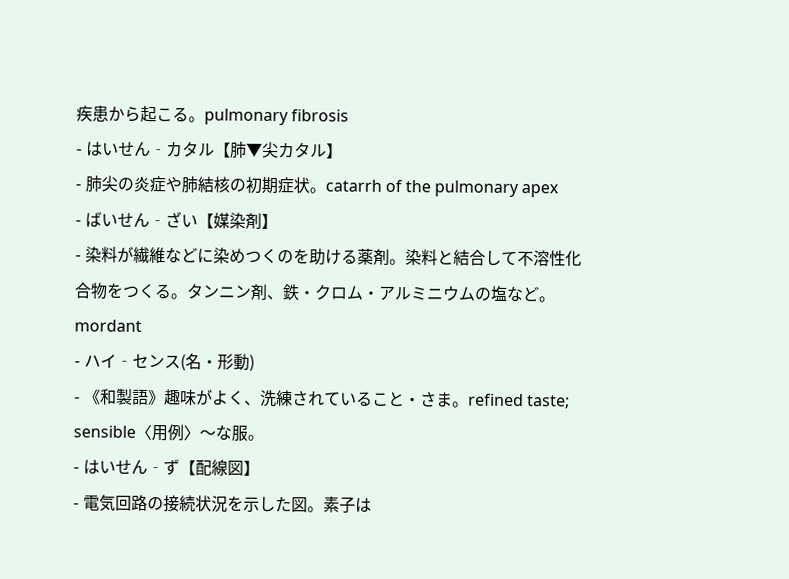疾患から起こる。pulmonary fibrosis
- はいせん‐カタル【肺▼尖カタル】
- 肺尖の炎症や肺結核の初期症状。catarrh of the pulmonary apex
- ばいせん‐ざい【媒染剤】
- 染料が繊維などに染めつくのを助ける薬剤。染料と結合して不溶性化合物をつくる。タンニン剤、鉄・クロム・アルミニウムの塩など。mordant
- ハイ‐センス(名・形動)
- 《和製語》趣味がよく、洗練されていること・さま。refined taste; sensible〈用例〉〜な服。
- はいせん‐ず【配線図】
- 電気回路の接続状況を示した図。素子は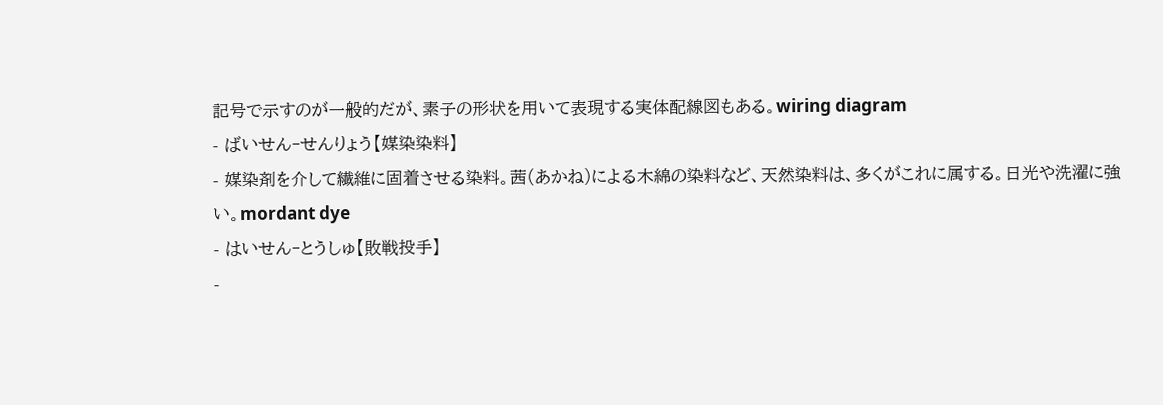記号で示すのが一般的だが、素子の形状を用いて表現する実体配線図もある。wiring diagram
- ばいせん‐せんりょう【媒染染料】
- 媒染剤を介して繊維に固着させる染料。茜(あかね)による木綿の染料など、天然染料は、多くがこれに属する。日光や洗濯に強い。mordant dye
- はいせん‐とうしゅ【敗戦投手】
-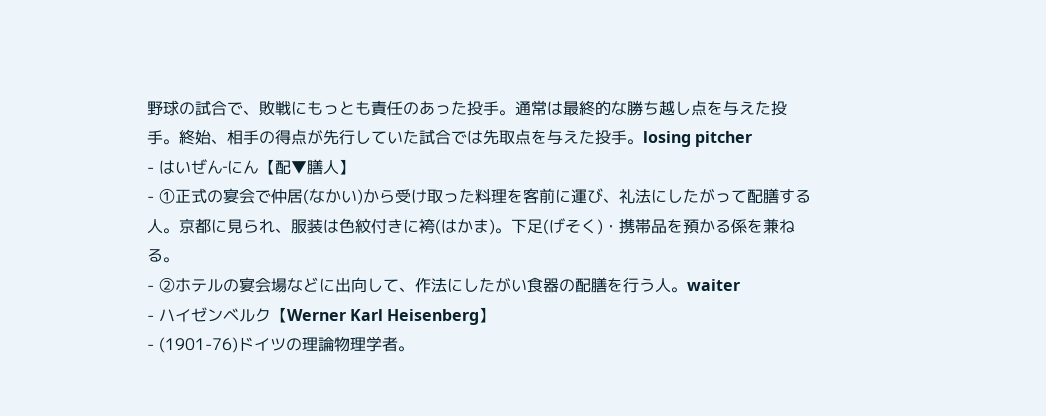野球の試合で、敗戦にもっとも責任のあった投手。通常は最終的な勝ち越し点を与えた投手。終始、相手の得点が先行していた試合では先取点を与えた投手。losing pitcher
- はいぜん‐にん【配▼膳人】
- ①正式の宴会で仲居(なかい)から受け取った料理を客前に運び、礼法にしたがって配膳する人。京都に見られ、服装は色紋付きに袴(はかま)。下足(げそく)・携帯品を預かる係を兼ねる。
- ②ホテルの宴会場などに出向して、作法にしたがい食器の配膳を行う人。waiter
- ハイゼンベルク【Werner Karl Heisenberg】
- (1901-76)ドイツの理論物理学者。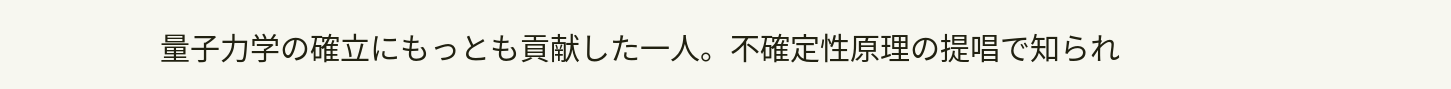量子力学の確立にもっとも貢献した一人。不確定性原理の提唱で知られ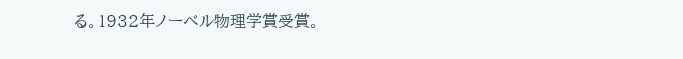る。1932年ノーベル物理学賞受賞。